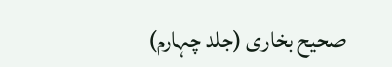صحیح بخاری (جلد چہارم)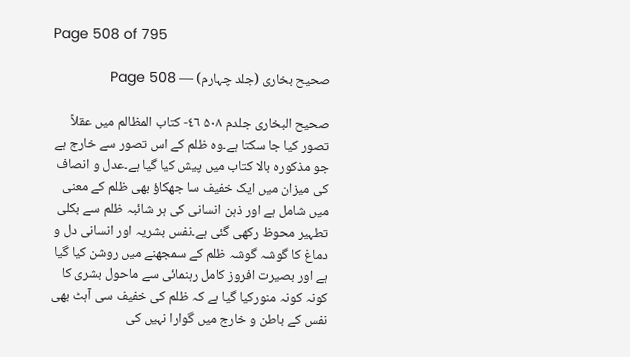Page 508 of 795

صحیح بخاری (جلد چہارم) — Page 508

صحيح البخاری جلدم ۵۰۸ ٤٦- كتاب المظالم میں عقلاً تصور کیا جا سکتا ہے۔وہ ظلم کے اس تصور سے خارج ہے جو مذکورہ بالا کتاب میں پیش کیا گیا ہے۔عدل و انصاف کی میزان میں ایک خفیف سا جھکاؤ بھی ظلم کے معنی میں شامل ہے اور ذہن انسانی کی ہر شائبہ ظلم سے بکلی تطہیر محوظ رکھی گئی ہے۔نفس بشریہ اور انسانی دل و دماغ کا گوشہ گوشہ ظلم کے سمجھنے میں روشن کیا گیا ہے اور بصیرت افروز کامل رہنمائی سے ماحول بشری کا کونہ کونہ منورکیا گیا ہے کہ ظلم کی خفیف سی آہٹ بھی نفس کے باطن و خارج میں گوارا نہیں کی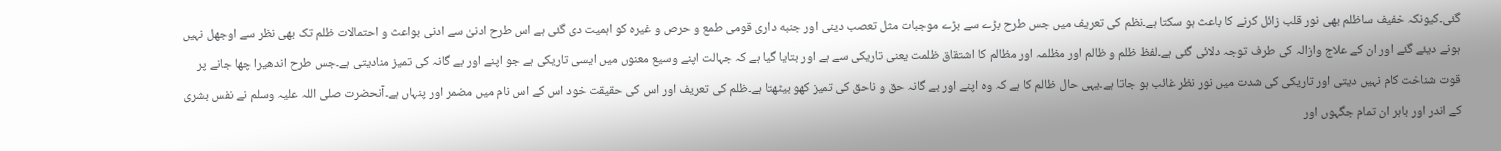گئی۔کیونکہ خفیف ساظلم بھی نور قلب زائل کرنے کا باعث ہو سکتا ہے۔نظم کی تعریف میں جس طرح بڑے سے بڑے موجبات مثل تعصب دینی اور جنبه داری قومی طمع و حرص و غیرہ کو اہمیت دی گئی ہے اس طرح ادنیٰ سے ادنی بواعث و احتمالات ظلم تک بھی نظر سے اوجھل نہیں ہونے دیئے گئے اور ان کے علاج وازالہ کی طرف توجہ دلائی گئی ہے۔لفظ ظلم و ظالم اور مظلمہ اور مظالم کا اشتقاق ظلمت یعنی تاریکی سے ہے اور بتایا گیا ہے کہ جہالت اپنے وسیع معنوں میں ایسی تاریکی ہے جو اپنے اور بے گانہ کی تمیز منادیتی ہے۔جس طرح اندھیرا چھا جانے پر قوت شناخت کام نہیں دیتی اور تاریکی کی شدت میں نور نظر غائب ہو جاتا ہے۔یہی حال ظالم کا ہے کہ وہ اپنے اور بے گانہ حق و ناحق کی تمیز کھو بیٹھتا ہے۔ظلم کی تعریف اور اس کی حقیقت خود اس کے اس نام میں مضمر اور پنہاں ہے۔آنحضرت صلی اللہ علیہ وسلم نے نفس بشری کے اندر اور باہر ان تمام جگہوں اور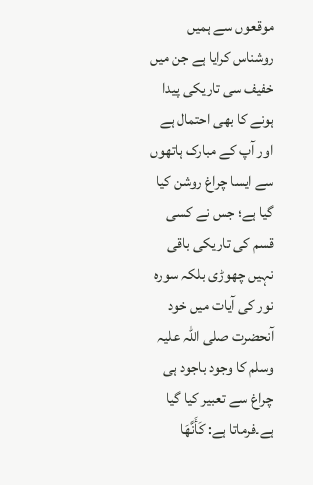موقعوں سے ہمیں روشناس کرایا ہے جن میں خفیف سی تاریکی پیدا ہونے کا بھی احتمال ہے اور آپ کے مبارک ہاتھوں سے ایسا چراغ روشن کیا گیا ہے؛ جس نے کسی قسم کی تاریکی باقی نہیں چھوڑی بلکہ سورہ نور کی آیات میں خود آنحضرت صلی اللہ علیہ وسلم کا وجود باجود ہی چراغ سے تعبیر کیا گیا ہے۔فرماتا ہے: كَأَنَّهَا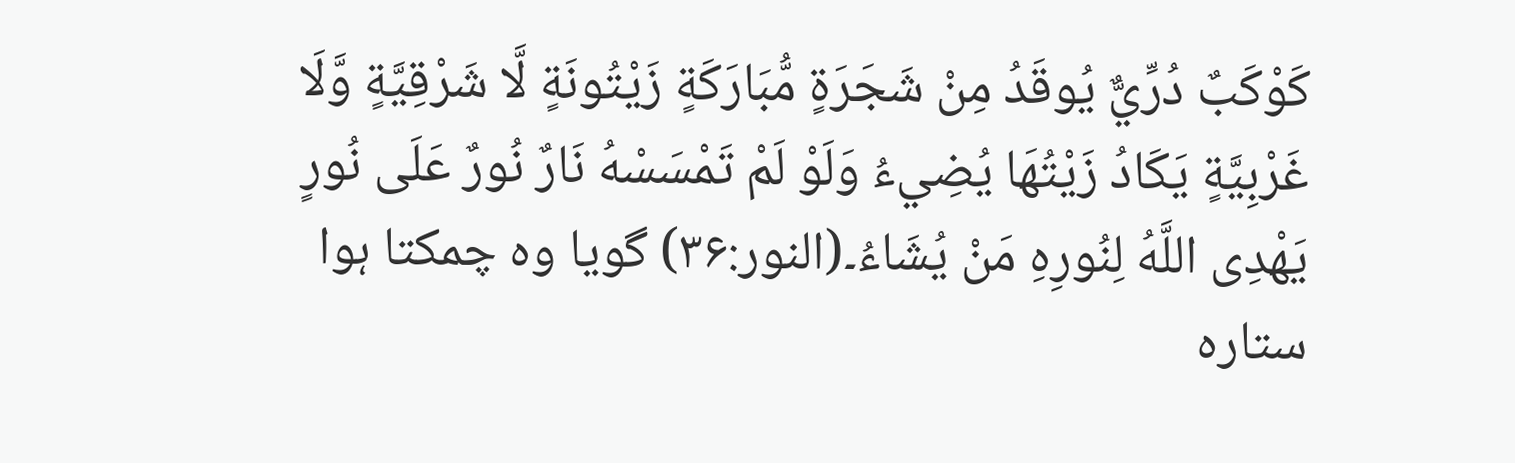كَوْكَبٌ دُرِّيٌّ يُوقَدُ مِنْ شَجَرَةٍ مُّبَارَكَةٍ زَيْتُونَةٍ لَّا شَرْقِيَّةٍ وَّلَا غَرْبِيَّةٍ يَكَادُ زَيْتُهَا يُضِيءُ وَلَوْ لَمْ تَمْسَسْهُ نَارٌ نُورٌ عَلَى نُورٍ يَهْدِى اللَّهُ لِنُورِهِ مَنْ يُشَاءُ۔(النور:۳۶) گویا وہ چمکتا ہوا ستارہ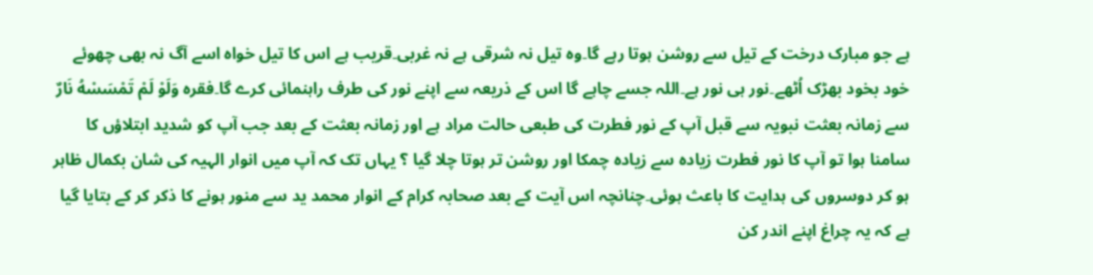ہے جو مبارک درخت کے تیل سے روشن ہوتا رہے گا۔وہ تیل نہ شرقی ہے نہ غربی۔قریب ہے اس کا تیل خواہ اسے آگ نہ بھی چھوئے خود بخود بھڑک اُٹھے۔نور ہی نور ہے۔اللہ جسے چاہے گا اس کے ذریعہ سے اپنے نور کی طرف راہنمائی کرے گا۔فقرہ وَلَوْ لَمْ تَمْسَسْهُ نَارٌ سے زمانہ بعثت نبویہ سے قبل آپ کے نور فطرت کی طبعی حالت مراد ہے اور زمانہ بعثت کے بعد جب آپ کو شدید ابتلاؤں کا سامنا ہوا تو آپ کا نور فطرت زیادہ سے زیادہ چمکا اور روشن تر ہوتا چلا گیا ؟ یہاں تک کہ آپ میں انوار الہیہ کی شان بکمال ظاہر ہو کر دوسروں کی ہدایت کا باعث ہوئی۔چنانچہ اس آیت کے بعد صحابہ کرام کے انوار محمد ید سے منور ہونے کا ذکر کر کے بتایا گیا ہے کہ یہ چراغ اپنے اندر کن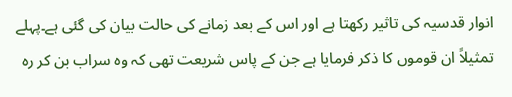انوار قدسیہ کی تاثیر رکھتا ہے اور اس کے بعد زمانے کی حالت بیان کی گئی ہے۔پہلے تمثیلاً ان قوموں کا ذکر فرمایا ہے جن کے پاس شریعت تھی کہ وہ سراب بن کر رہ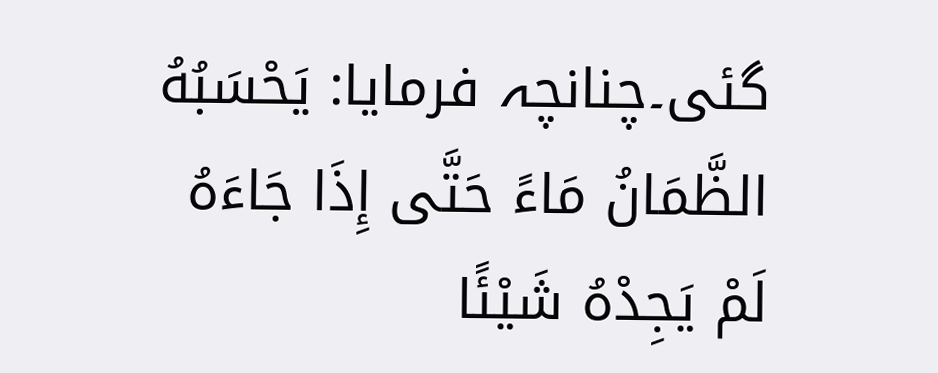گئی۔چنانچہ فرمایا: يَحْسَبُهُ الظَّمَانُ مَاءً حَتَّى إِذَا جَاءَهُ لَمْ يَجِدْهُ شَيْئًا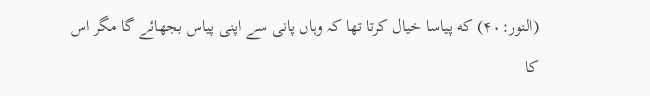(النور:۴۰) که پیاسا خیال کرتا تھا کہ وہاں پانی سے اپنی پیاس بجھائے گا مگر اس کا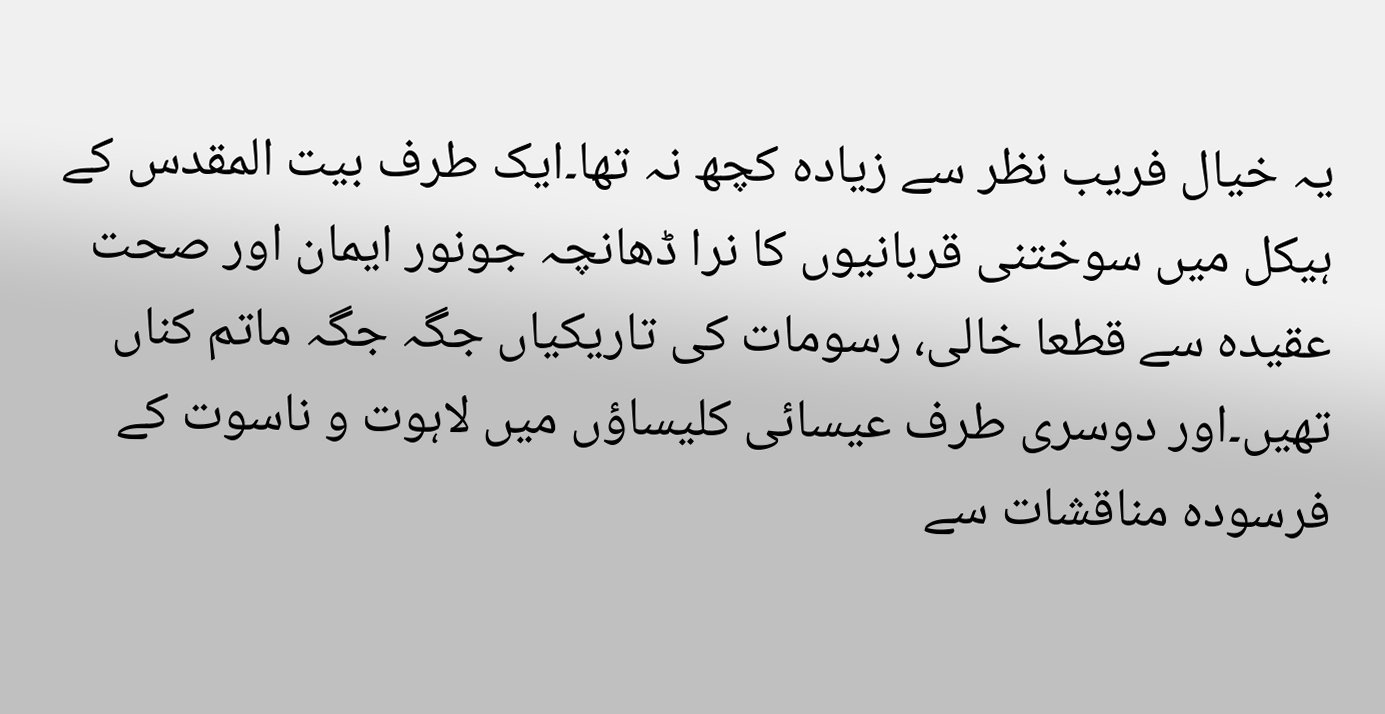یہ خیال فریب نظر سے زیادہ کچھ نہ تھا۔ایک طرف بیت المقدس کے ہیکل میں سوختنی قربانیوں کا نرا ڈھانچہ جونور ایمان اور صحت عقیدہ سے قطعا خالی، رسومات کی تاریکیاں جگہ جگہ ماتم کناں تھیں۔اور دوسری طرف عیسائی کلیساؤں میں لاہوت و ناسوت کے فرسودہ مناقشات سے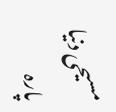مسیحی دنیا پارہ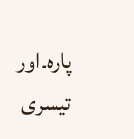پارہ۔اور تیسری